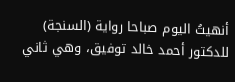أنهيتُ اليوم صباحا رواية (السنجة) للدكتور أحمد خالد توفيق، وهي ثاني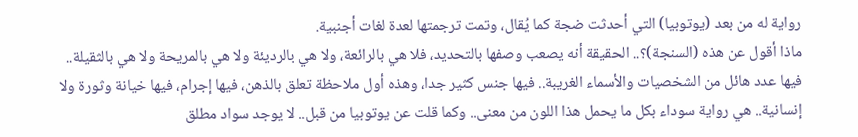رواية له من بعد (يوتوبيا) التي أحدثت ضجة كما يُقال، وتمت ترجمتها لعدة لغات أجنبية.
ماذا أقول عن هذه (السنجة)؟.. الحقيقة أنه يصعب وصفها بالتحديد، فلا هي بالرائعة، ولا هي بالرديئة ولا هي بالمريحة ولا هي بالثقيلة.. فيها عدد هائل من الشخصيات والأسماء الغريبة.. فيها جنس كثير جدا، وهذه أول ملاحظة تعلق بالذهن، فيها إجرام، فيها خيانة وثورة ولا إنسانية.. هي رواية سوداء بكل ما يحمل هذا اللون من معنى.. وكما قلت عن يوتوبيا من قبل.. لا يوجد سواد مطلق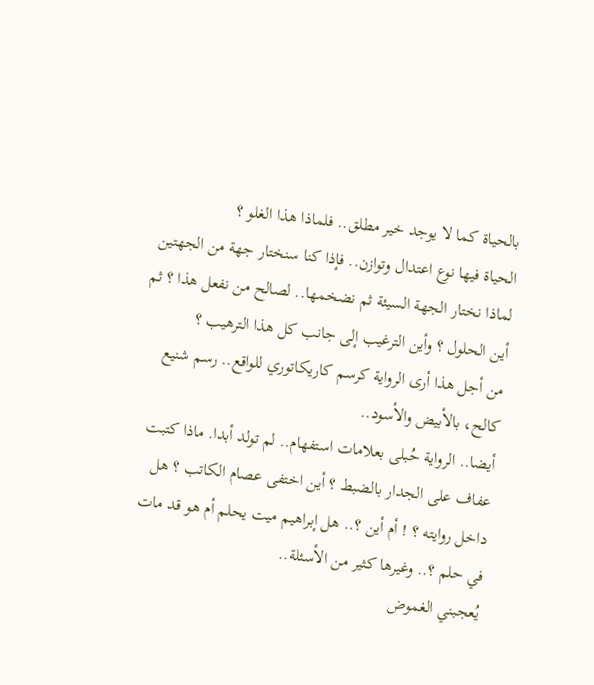بالحياة كما لا يوجد خير مطلق.. فلماذا هذا الغلو ؟
الحياة فيها نوع اعتدال وتوازن.. فإذا كنا سنختار جهة من الجهتين لماذا نختار الجهة السيئة ثم نضخمها.. لصالح من نفعل هذا ؟ ثم أين الحلول ؟ وأين الترغيب إلى جانب كل هذا الترهيب ؟
من أجل هذا أرى الرواية كرسم كاريكاتوري للواقع.. رسم شنيع كالح، بالأبيض والأسود..
أيضا.. الرواية حُبلى بعلامات استفهام.. لم تولد أبدا. ماذا كتبت عفاف على الجدار بالضبط ؟ أين اختفى عصام الكاتب ؟ هل داخل روايته ؟ ! أم أين ؟.. هل إبراهيم ميت يحلم أم هو قد مات في حلم ؟.. وغيرها كثير من الأسئلة..
يُعجبني الغموض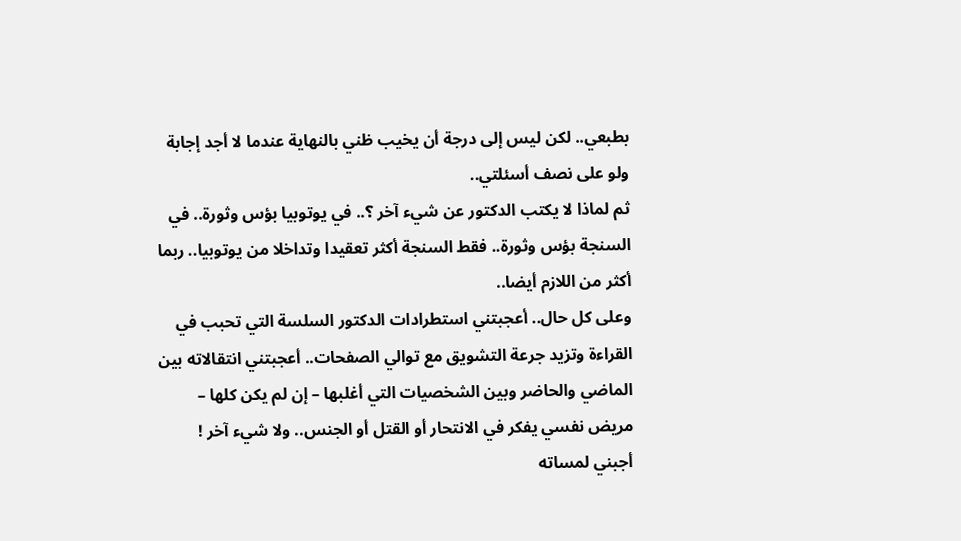بطبعي.. لكن ليس إلى درجة أن يخيب ظني بالنهاية عندما لا أجد إجابة ولو على نصف أسئلتي..
ثم لماذا لا يكتب الدكتور عن شيء آخر ؟.. في يوتوبيا بؤس وثورة.. في السنجة بؤس وثورة.. فقط السنجة أكثر تعقيدا وتداخلا من يوتوبيا.. ربما أكثر من اللازم أيضا..
وعلى كل حال.. أعجبتني استطرادات الدكتور السلسة التي تحبب في القراءة وتزيد جرعة التشويق مع توالي الصفحات.. أعجبتني انتقالاته بين الماضي والحاضر وبين الشخصيات التي أغلبها – إن لم يكن كلها – مريض نفسي يفكر في الانتحار أو القتل أو الجنس.. ولا شيء آخر !
أجبني لمساته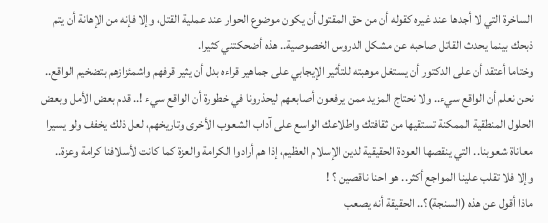الساخرة التي لا أجدها عند غيره كقوله أن من حق المقتول أن يكون موضوع الحوار عند عملية القتل، وإلا فإنه من الإهانة أن يتم ذبحك بينما يحدث القاتل صاحبه عن مشكل الدروس الخصوصية.. هذه أضحكتني كثيرا.
وختاما أعتقد أن على الدكتور أن يستغل موهبته للتأثير الإيجابي على جماهير قراءه بدل أن يثير قرفهم واشمئزازهم بتضخيم الواقع.. نحن نعلم أن الواقع سيء.. ولا نحتاج المزيد ممن يرفعون أصابعهم ليحذرونا في خطورة أن الواقع سيء !.. قدم بعض الأمل وبعض الحلول المنطقية الممكنة تستقيها من ثقافتك واطلاعك الواسع على آداب الشعوب الأخرى وتاريخهم، لعل ذلك يخفف ولو يسيرا معاناة شعوبنا.. التي ينقصها العودة الحقيقية لدين الإسلام العظيم، إذا هم أرادوا الكرامة والعزة كما كانت لأسلافنا كرامة وعزة.. وإلا فلا تقلب علينا المواجع أكثر.. هو احنا ناقصين ؟ !
ماذا أقول عن هذه (السنجة)؟.. الحقيقة أنه يصعب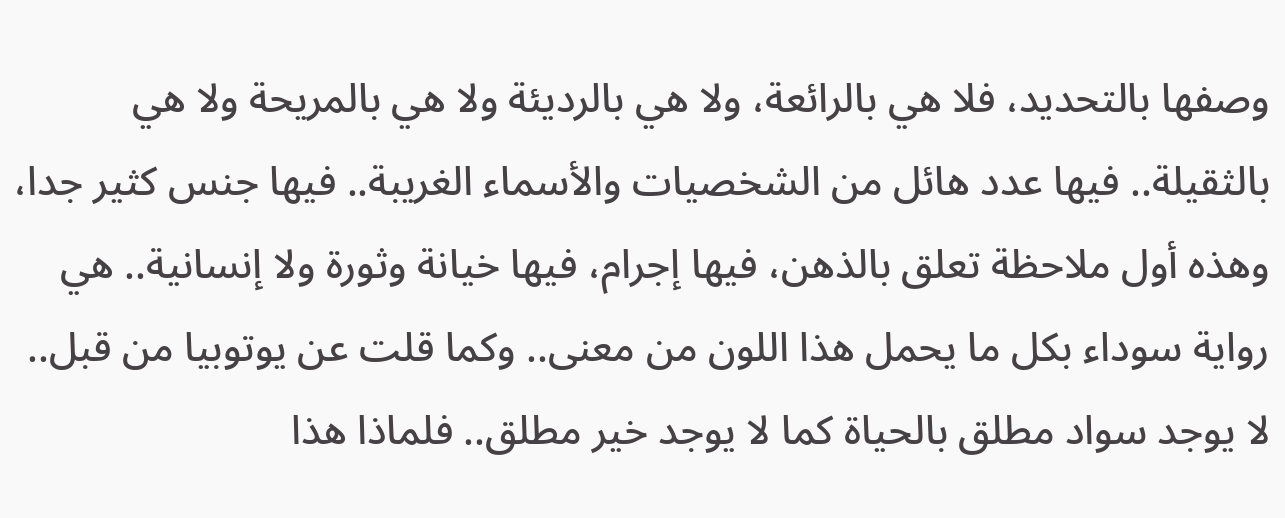وصفها بالتحديد، فلا هي بالرائعة، ولا هي بالرديئة ولا هي بالمريحة ولا هي بالثقيلة.. فيها عدد هائل من الشخصيات والأسماء الغريبة.. فيها جنس كثير جدا، وهذه أول ملاحظة تعلق بالذهن، فيها إجرام، فيها خيانة وثورة ولا إنسانية.. هي رواية سوداء بكل ما يحمل هذا اللون من معنى.. وكما قلت عن يوتوبيا من قبل.. لا يوجد سواد مطلق بالحياة كما لا يوجد خير مطلق.. فلماذا هذا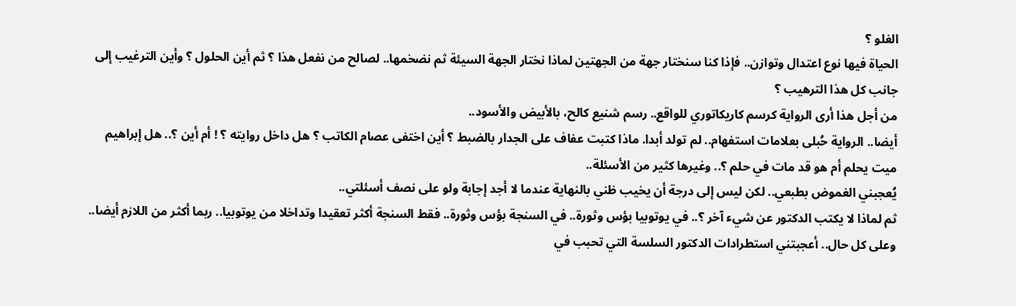الغلو ؟
الحياة فيها نوع اعتدال وتوازن.. فإذا كنا سنختار جهة من الجهتين لماذا نختار الجهة السيئة ثم نضخمها.. لصالح من نفعل هذا ؟ ثم أين الحلول ؟ وأين الترغيب إلى جانب كل هذا الترهيب ؟
من أجل هذا أرى الرواية كرسم كاريكاتوري للواقع.. رسم شنيع كالح، بالأبيض والأسود..
أيضا.. الرواية حُبلى بعلامات استفهام.. لم تولد أبدا. ماذا كتبت عفاف على الجدار بالضبط ؟ أين اختفى عصام الكاتب ؟ هل داخل روايته ؟ ! أم أين ؟.. هل إبراهيم ميت يحلم أم هو قد مات في حلم ؟.. وغيرها كثير من الأسئلة..
يُعجبني الغموض بطبعي.. لكن ليس إلى درجة أن يخيب ظني بالنهاية عندما لا أجد إجابة ولو على نصف أسئلتي..
ثم لماذا لا يكتب الدكتور عن شيء آخر ؟.. في يوتوبيا بؤس وثورة.. في السنجة بؤس وثورة.. فقط السنجة أكثر تعقيدا وتداخلا من يوتوبيا.. ربما أكثر من اللازم أيضا..
وعلى كل حال.. أعجبتني استطرادات الدكتور السلسة التي تحبب في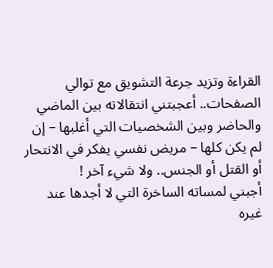القراءة وتزيد جرعة التشويق مع توالي الصفحات.. أعجبتني انتقالاته بين الماضي والحاضر وبين الشخصيات التي أغلبها – إن لم يكن كلها – مريض نفسي يفكر في الانتحار أو القتل أو الجنس.. ولا شيء آخر !
أجبني لمساته الساخرة التي لا أجدها عند غيره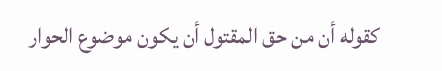كقوله أن من حق المقتول أن يكون موضوع الحوار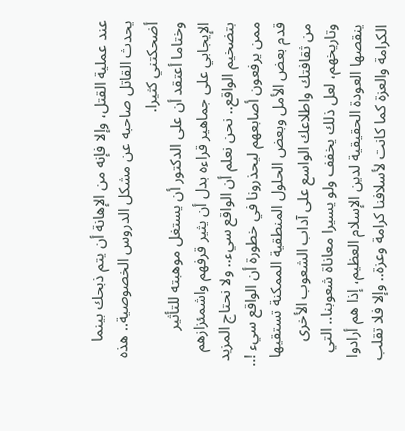عند عملية القتل، وإلا فإنه من الإهانة أن يتم ذبحك بينما يحدث القاتل صاحبه عن مشكل الدروس الخصوصية.. هذه أضحكتني كثيرا.
وختاما أعتقد أن على الدكتور أن يستغل موهبته للتأثير الإيجابي على جماهير قراءه بدل أن يثير قرفهم واشمئزازهم بتضخيم الواقع.. نحن نعلم أن الواقع سيء.. ولا نحتاج المزيد ممن يرفعون أصابعهم ليحذرونا في خطورة أن الواقع سيء !.. قدم بعض الأمل وبعض الحلول المنطقية الممكنة تستقيها من ثقافتك واطلاعك الواسع على آداب الشعوب الأخرى وتاريخهم، لعل ذلك يخفف ولو يسيرا معاناة شعوبنا.. التي ينقصها العودة الحقيقية لدين الإسلام العظيم، إذا هم أرادوا الكرامة والعزة كما كانت لأسلافنا كرامة وعزة.. وإلا فلا تقلب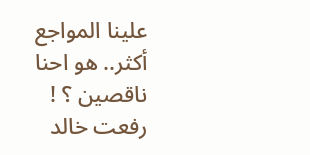علينا المواجع أكثر.. هو احنا ناقصين ؟ !
رفعت خالد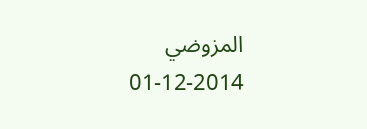المزوضي
01-12-2014